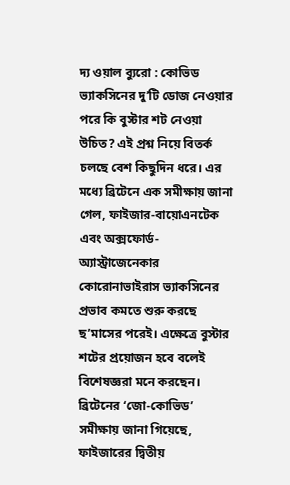দ্য ওয়াল ব্যুরো : কোভিড ভ্যাকসিনের দু’টি ডোজ নেওয়ার পরে কি বুস্টার শট নেওয়া উচিত? এই প্রশ্ন নিয়ে বিতর্ক চলছে বেশ কিছুদিন ধরে। এর মধ্যে ব্রিটেনে এক সমীক্ষায় জানা গেল, ফাইজার-বায়োএনটেক এবং অক্সফোর্ড-অ্যাস্ট্রাজেনেকার কোরোনাভাইরাস ভ্যাকসিনের প্রভাব কমতে শুরু করছে ছ’মাসের পরেই। এক্ষেত্রে বুস্টার শটের প্রয়োজন হবে বলেই বিশেষজ্ঞরা মনে করছেন।
ব্রিটেনের ‘জো-কোভিড’ সমীক্ষায় জানা গিয়েছে, ফাইজারের দ্বিতীয়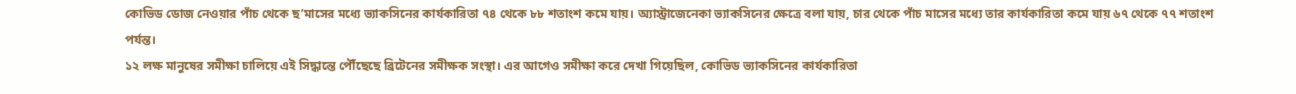কোভিড ডোজ নেওয়ার পাঁচ থেকে ছ’মাসের মধ্যে ভ্যাকসিনের কার্যকারিতা ৭৪ থেকে ৮৮ শতাংশ কমে যায়। অ্যাস্ট্রাজেনেকা ভ্যাকসিনের ক্ষেত্রে বলা যায়, চার থেকে পাঁচ মাসের মধ্যে তার কার্যকারিতা কমে যায় ৬৭ থেকে ৭৭ শতাংশ পর্যন্ত।
১২ লক্ষ মানুষের সমীক্ষা চালিয়ে এই সিদ্ধান্তে পৌঁছেছে ব্রিটেনের সমীক্ষক সংস্থা। এর আগেও সমীক্ষা করে দেখা গিয়েছিল, কোভিড ভ্যাকসিনের কার্যকারিতা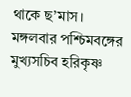থাকে ছ’মাস।
মঙ্গলবার পশ্চিমবঙ্গের মুখ্যসচিব হরিকৃষ্ণ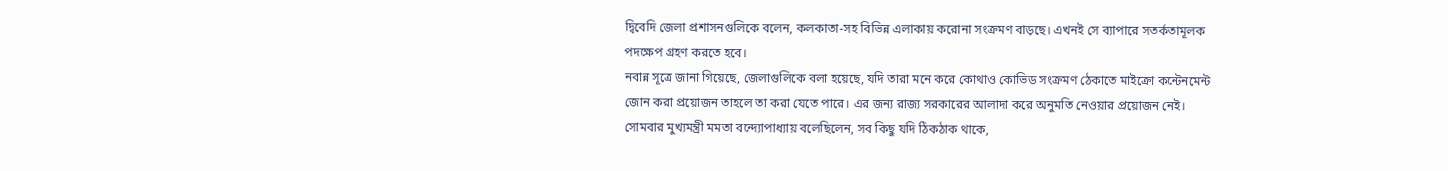দ্বিবেদি জেলা প্রশাসনগুলিকে বলেন, কলকাতা-সহ বিভিন্ন এলাকায় করোনা সংক্রমণ বাড়ছে। এখনই সে ব্যাপারে সতর্কতামূলক পদক্ষেপ গ্রহণ করতে হবে।
নবান্ন সূত্রে জানা গিয়েছে, জেলাগুলিকে বলা হয়েছে, যদি তারা মনে করে কোথাও কোভিড সংক্রমণ ঠেকাতে মাইক্রো কন্টেনমেন্ট জোন করা প্রয়োজন তাহলে তা করা যেতে পারে। এর জন্য রাজ্য সরকারের আলাদা করে অনুমতি নেওয়ার প্রয়োজন নেই।
সোমবার মুখ্যমন্ত্রী মমতা বন্দ্যোপাধ্যায় বলেছিলেন, সব কিছু যদি ঠিকঠাক থাকে,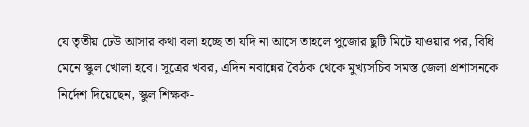যে তৃতীয় ঢেউ আসার কথা বলা হচ্ছে তা যদি না আসে তাহলে পুজোর ছুটি মিটে যাওয়ার পর, বিধি মেনে স্কুল খোলা হবে। সূত্রের খবর, এদিন নবান্নের বৈঠক থেকে মুখ্যসচিব সমস্ত জেলা প্রশাসনকে নির্দেশ দিয়েছেন, স্কুল শিক্ষক-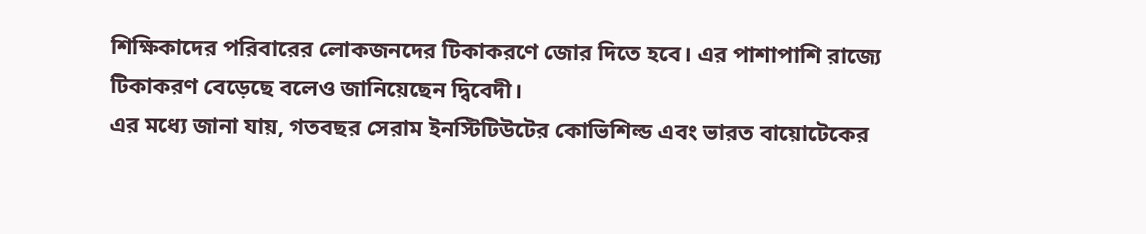শিক্ষিকাদের পরিবারের লোকজনদের টিকাকরণে জোর দিতে হবে। এর পাশাপাশি রাজ্যে টিকাকরণ বেড়েছে বলেও জানিয়েছেন দ্বিবেদী।
এর মধ্যে জানা যায়, গতবছর সেরাম ইনস্টিটিউটের কোভিশিল্ড এবং ভারত বায়োটেকের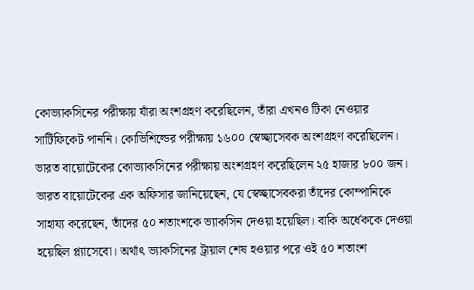কোভ্যাকসিনের পরীক্ষায় যাঁরা অংশগ্রহণ করেছিলেন, তাঁরা এখনও টিকা নেওয়ার সার্টিফিকেট পাননি। কোভিশিল্ডের পরীক্ষায় ১৬০০ স্বেচ্ছাসেবক অংশগ্রহণ করেছিলেন। ভারত বায়োটেকের কোভ্যাকসিনের পরীক্ষায় অংশগ্রহণ করেছিলেন ২৫ হাজার ৮০০ জন। ভারত বায়োটেকের এক অফিসার জানিয়েছেন, যে স্বেচ্ছাসেবকরা তাঁদের কোম্পানিকে সাহায্য করেছেন, তাঁদের ৫০ শতাংশকে ভ্যাকসিন দেওয়া হয়েছিল। বাকি অর্ধেককে দেওয়া হয়েছিল প্ল্যাসেবো। অর্থাৎ ভ্যাকসিনের ট্রায়াল শেষ হওয়ার পরে ওই ৫০ শতাংশ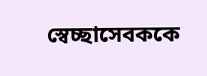স্বেচ্ছাসেবককে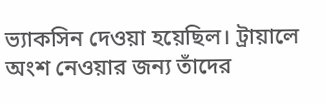ভ্যাকসিন দেওয়া হয়েছিল। ট্রায়ালে অংশ নেওয়ার জন্য তাঁদের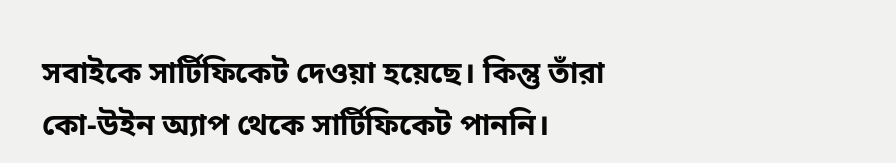সবাইকে সার্টিফিকেট দেওয়া হয়েছে। কিন্তু তাঁরা কো-উইন অ্যাপ থেকে সার্টিফিকেট পাননি।